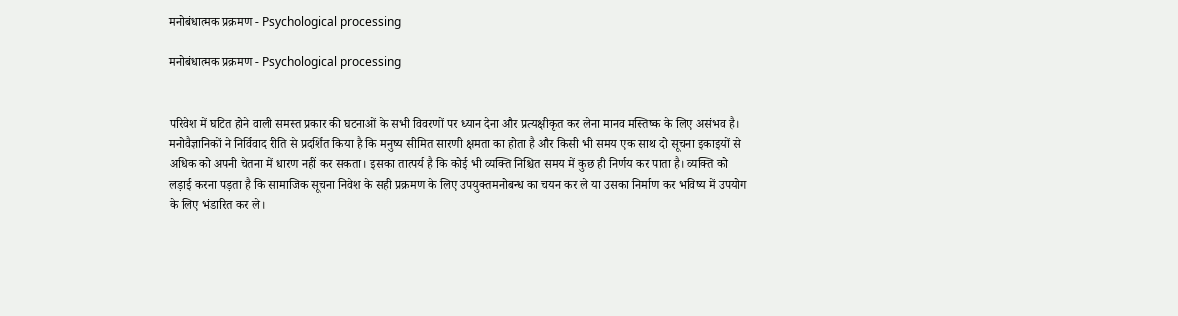मनोबंधात्मक प्रक्रमण - Psychological processing

मनोबंधात्मक प्रक्रमण - Psychological processing


परिवेश में घटित होने वाली समस्त प्रकार की घटनाओं के सभी विवरणों पर ध्यान देना और प्रत्यक्षीकृत कर लेना मानव मस्तिष्क के लिए असंभव है। मनोवैज्ञानिकों ने निर्विवाद रीति से प्रदर्शित किया है कि मनुष्य सीमित सारणी क्षमता का होता है और किसी भी समय एक साथ दो सूचना इकाइयों से अधिक को अपनी चेतना में धारण नहीं कर सकता। इसका तात्पर्य है कि कोई भी व्यक्ति निश्चित समय में कुछ ही निर्णय कर पाता है। व्यक्ति को लड़ाई करना पड़ता है कि सामाजिक सूचना निवेश के सही प्रक्रमण के लिए उपयुक्तमनोबन्ध का चयन कर ले या उसका निर्माण कर भविष्य में उपयोग के लिए भंडारित कर ले।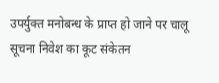उपर्युक्त मनोबन्ध के प्राप्त हो जाने पर चालू सूचना निवेश का कूट संकेतन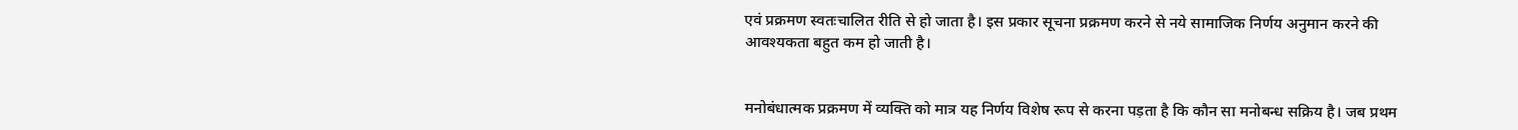एवं प्रक्रमण स्वतःचालित रीति से हो जाता है। इस प्रकार सूचना प्रक्रमण करने से नये सामाजिक निर्णय अनुमान करने की आवश्यकता बहुत कम हो जाती है।


मनोबंधात्मक प्रक्रमण में व्यक्ति को मात्र यह निर्णय विशेष रूप से करना पड़ता है कि कौन सा मनोबन्ध सक्रिय है। जब प्रथम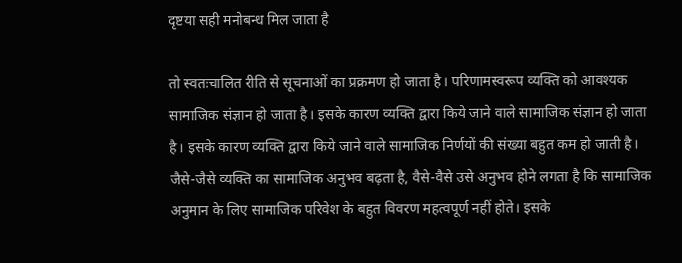दृष्टया सही मनोबन्ध मिल जाता है

तो स्वतःचालित रीति से सूचनाओं का प्रक्रमण हो जाता है। परिणामस्वरूप व्यक्ति को आवश्यक सामाजिक संज्ञान हो जाता है। इसके कारण व्यक्ति द्वारा किये जाने वाले सामाजिक संज्ञान हो जाता है। इसके कारण व्यक्ति द्वारा किये जाने वाले सामाजिक निर्णयों की संख्या बहुत कम हो जाती है। जैसे-जैसे व्यक्ति का सामाजिक अनुभव बढ़ता है, वैसे-वैसे उसे अनुभव होने लगता है कि सामाजिक अनुमान के लिए सामाजिक परिवेश के बहुत विवरण महत्वपूर्ण नहीं होते। इसके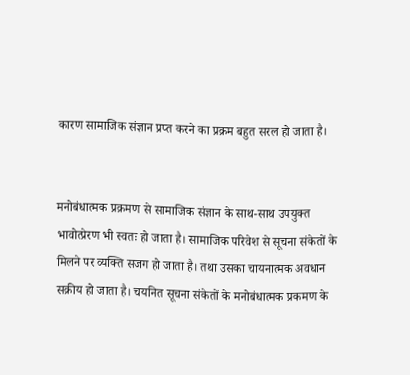कारण सामाजिक संज्ञान प्रप्त करने का प्रक्रम बहुत सरल हो जाता है।


मनोबंधात्मक प्रक्रमण से सामाजिक संज्ञान के साथ-साथ उपयुक्त भावोत्प्रेरण भी स्वतः हो जाता है। सामाजिक परिवेश से सूचना संकेतों के मिलने पर व्यक्ति सजग हो जाता है। तथा उसका चायनात्मक अवधान सक्रीय हो जाता है। चयनित सूचना संकेतों के मनोबंधात्मक प्रकमण के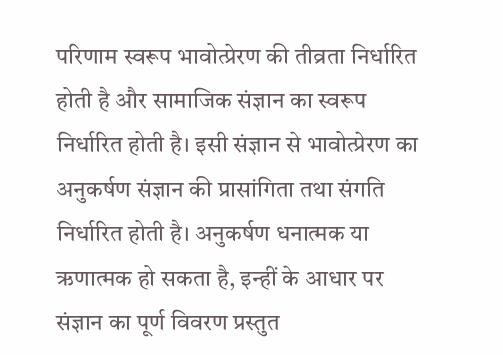परिणाम स्वरूप भावोत्प्रेरण की तीव्रता निर्धारित होती है और सामाजिक संज्ञान का स्वरूप निर्धारित होती है। इसी संज्ञान से भावोत्प्रेरण का अनुकर्षण संज्ञान की प्रासांगिता तथा संगति निर्धारित होती है। अनुकर्षण धनात्मक या ऋणात्मक हो सकता है, इन्हीं के आधार पर संज्ञान का पूर्ण विवरण प्रस्तुत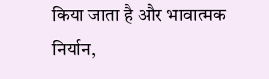किया जाता है और भावात्मक निर्यान,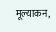मूल्याकन,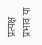प्रत्यक्ष प्रभाव या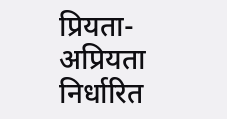प्रियता-अप्रियता निर्धारित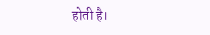होती है।